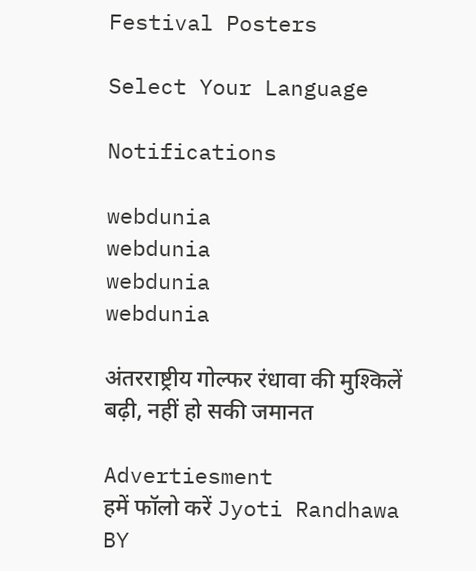Festival Posters

Select Your Language

Notifications

webdunia
webdunia
webdunia
webdunia

अंतरराष्ट्रीय गोल्फर रंधावा की मुश्किलें बढ़ी, नहीं हो सकी जमानत

Advertiesment
हमें फॉलो करें Jyoti Randhawa
BY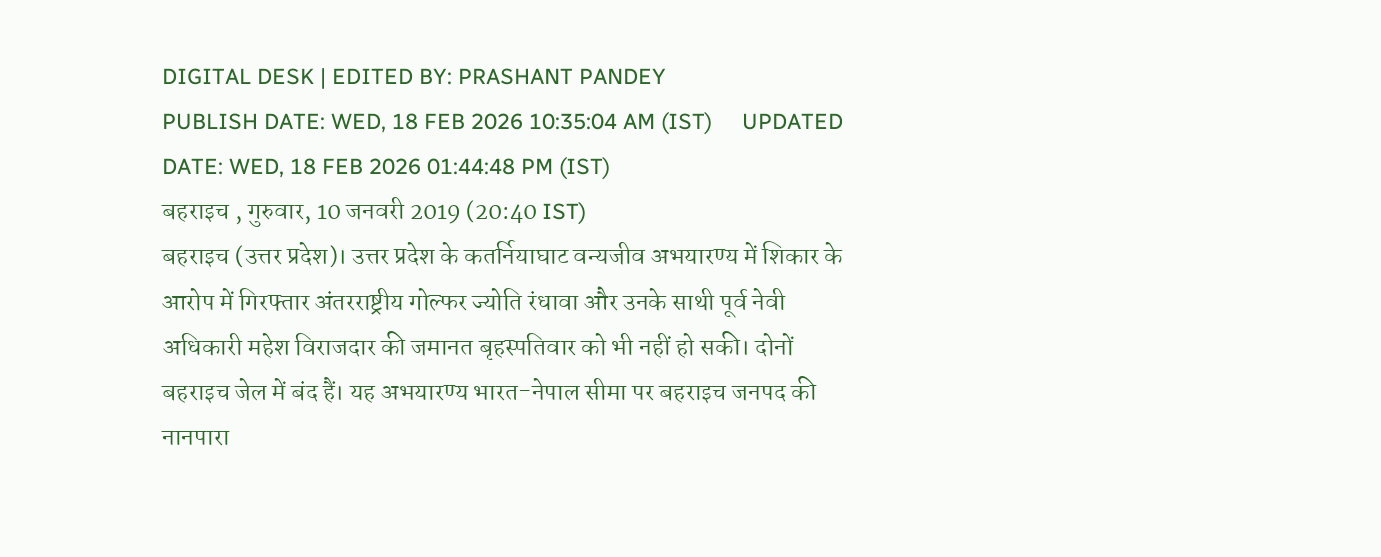DIGITAL DESK | EDITED BY: PRASHANT PANDEY
PUBLISH DATE: WED, 18 FEB 2026 10:35:04 AM (IST)     UPDATED DATE: WED, 18 FEB 2026 01:44:48 PM (IST)
बहराइच , गुरुवार, 10 जनवरी 2019 (20:40 IST)
बहराइच (उत्तर प्रदेश)। उत्तर प्रदेश के कतर्नियाघाट वन्यजीव अभयारण्य में शिकार के आरोप में गिरफ्तार अंतरराष्ट्रीय गोल्फर ज्योति रंधावा और उनके साथी पूर्व नेवी अधिकारी महेश विराजदार की जमानत बृहस्पतिवार को भी नहीं हो सकी। दोनों बहराइच जेल में बंद हैं। यह अभयारण्य भारत-नेपाल सीमा पर बहराइच जनपद की नानपारा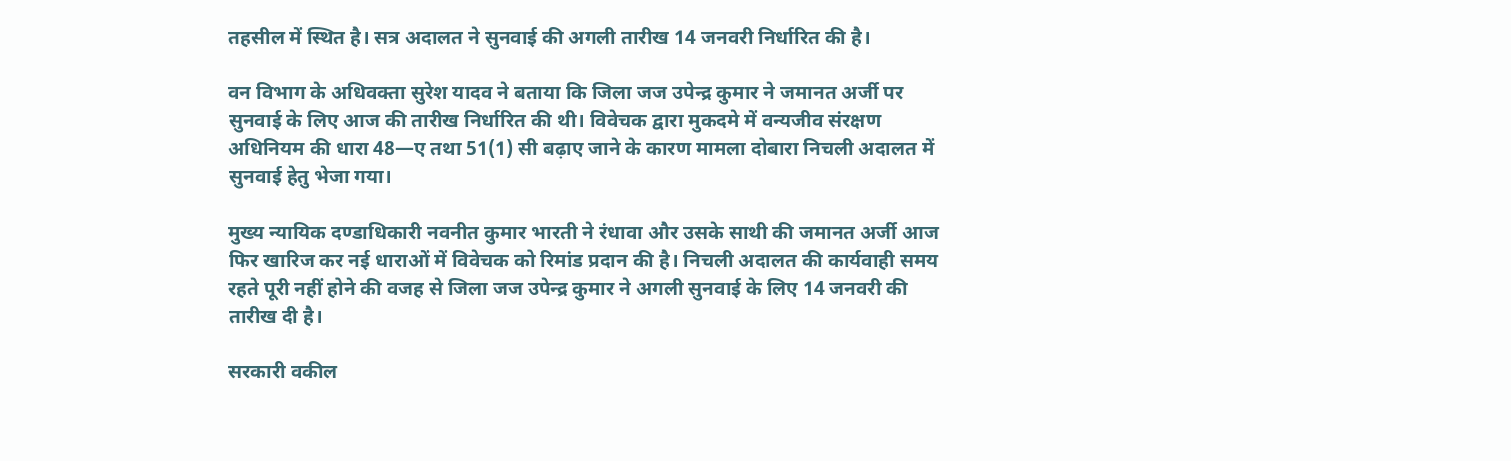तहसील में स्थित है। सत्र अदालत ने सुनवाई की अगली तारीख 14 जनवरी निर्धारित की है।

वन विभाग के अधिवक्ता सुरेश यादव ने बताया कि जिला जज उपेन्द्र कुमार ने जमानत अर्जी पर सुनवाई के लिए आज की तारीख निर्धारित की थी। विवेचक द्वारा मुकदमे में वन्यजीव संरक्षण अधिनियम की धारा 48—ए तथा 51(1) सी बढ़ाए जाने के कारण मामला दोबारा निचली अदालत में सुनवाई हेतु भेजा गया।

मुख्य न्यायिक दण्डाधिकारी नवनीत कुमार भारती ने रंधावा और उसके साथी की जमानत अर्जी आज फिर खारिज कर नई धाराओं में विवेचक को रिमांड प्रदान की है। निचली अदालत की कार्यवाही समय रहते पूरी नहीं होने की वजह से जिला जज उपेन्द्र कुमार ने अगली सुनवाई के लिए 14 जनवरी की तारीख दी है।

सरकारी वकील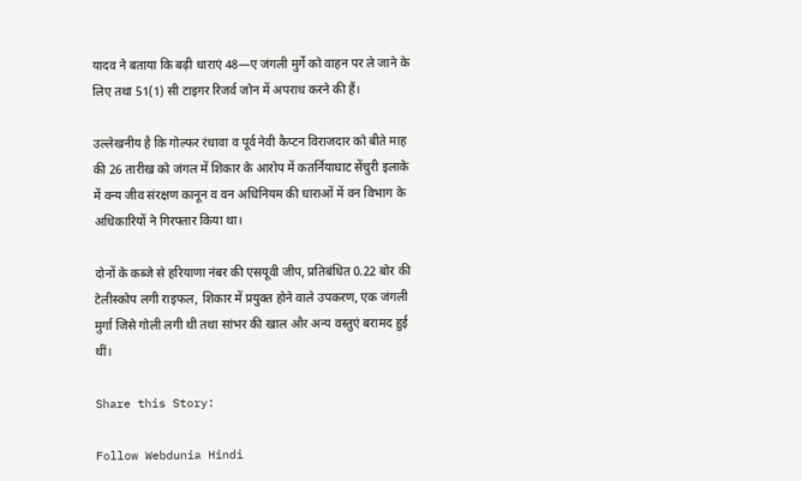यादव ने बताया कि बढ़ी धाराएं 48—ए जंगली मुर्गे को वाहन पर ले जाने के लिए तथा 51(1) सी टाइगर रिजर्व जोन में अपराध करने की हैं।

उल्लेखनीय है कि गोल्फर रंधावा व पूर्व नेवी कैप्टन विराजदार को बीते माह की 26 तारीख को जंगल में शिकार के आरोप में कतर्नियाघाट सेंचुरी इलाके में वन्य जीव संरक्षण कानून व वन अधिनियम की धाराओं में वन विभाग के अधिकारियों ने गिरफ्तार किया था।

दोनों के कब्जे से हरियाणा नंबर की एसयूवी जीप, प्रतिबंधित 0.22 बोर की टेलीस्कोप लगी राइफल, शिकार में प्रयुक्त होने वाले उपकरण, एक जंगली मुर्गा जिसे गोली लगी थी तथा सांभर की खाल और अन्य वस्तुएं बरामद हुई थीं।

Share this Story:

Follow Webdunia Hindi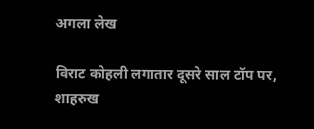अगला लेख

विराट कोहली लगातार दूसरे साल टॉप पर, शाहरुख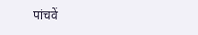पांचवें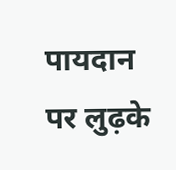पायदान पर लुढ़के